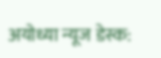अयोध्या न्यूज डेस्क: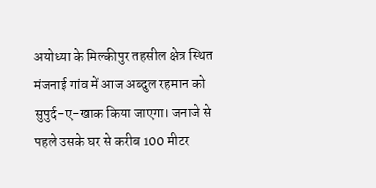अयोध्या के मिल्कीपुर तहसील क्षेत्र स्थित मंजनाई गांव में आज अब्दुल रहमान को सुपुर्द-ए-खाक किया जाएगा। जनाजे से पहले उसके घर से करीब 100 मीटर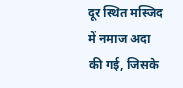दूर स्थित मस्जिद में नमाज अदा की गई, जिसके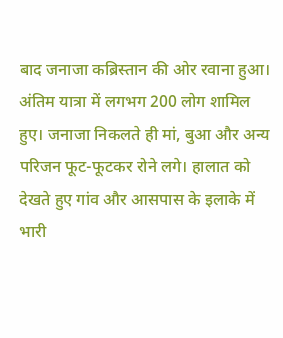बाद जनाजा कब्रिस्तान की ओर रवाना हुआ। अंतिम यात्रा में लगभग 200 लोग शामिल हुए। जनाजा निकलते ही मां, बुआ और अन्य परिजन फूट-फूटकर रोने लगे। हालात को देखते हुए गांव और आसपास के इलाके में भारी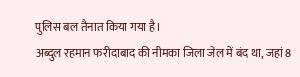पुलिस बल तैनात किया गया है।
अब्दुल रहमान फरीदाबाद की नीमका जिला जेल में बंद था, जहां 8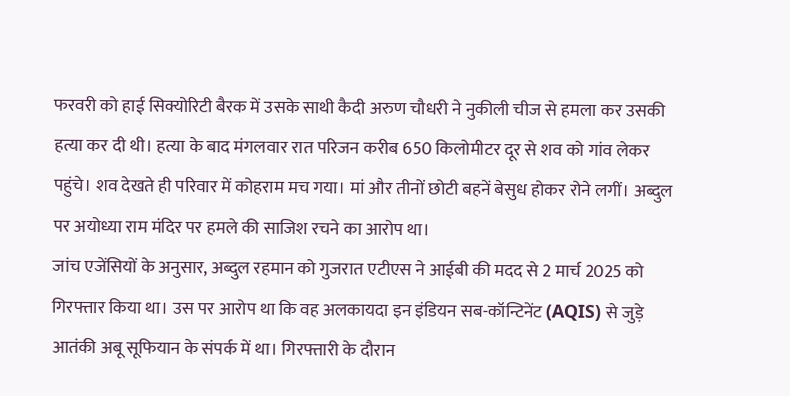फरवरी को हाई सिक्योरिटी बैरक में उसके साथी कैदी अरुण चौधरी ने नुकीली चीज से हमला कर उसकी हत्या कर दी थी। हत्या के बाद मंगलवार रात परिजन करीब 650 किलोमीटर दूर से शव को गांव लेकर पहुंचे। शव देखते ही परिवार में कोहराम मच गया। मां और तीनों छोटी बहनें बेसुध होकर रोने लगीं। अब्दुल पर अयोध्या राम मंदिर पर हमले की साजिश रचने का आरोप था।
जांच एजेंसियों के अनुसार, अब्दुल रहमान को गुजरात एटीएस ने आईबी की मदद से 2 मार्च 2025 को गिरफ्तार किया था। उस पर आरोप था कि वह अलकायदा इन इंडियन सब-कॉन्टिनेंट (AQIS) से जुड़े आतंकी अबू सूफियान के संपर्क में था। गिरफ्तारी के दौरान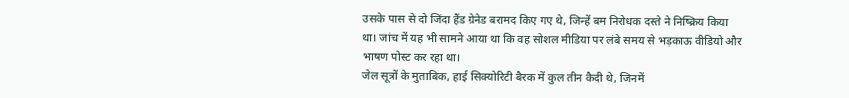उसके पास से दो जिंदा हैंड ग्रेनेड बरामद किए गए थे, जिन्हें बम निरोधक दस्ते ने निष्क्रिय किया था। जांच में यह भी सामने आया था कि वह सोशल मीडिया पर लंबे समय से भड़काऊ वीडियो और भाषण पोस्ट कर रहा था।
जेल सूत्रों के मुताबिक, हाई सिक्योरिटी बैरक में कुल तीन कैदी थे, जिनमें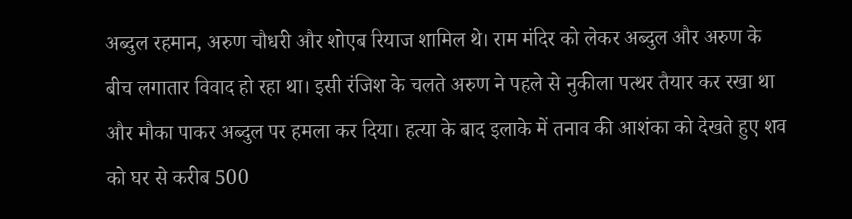अब्दुल रहमान, अरुण चौधरी और शोएब रियाज शामिल थे। राम मंदिर को लेकर अब्दुल और अरुण के बीच लगातार विवाद हो रहा था। इसी रंजिश के चलते अरुण ने पहले से नुकीला पत्थर तैयार कर रखा था और मौका पाकर अब्दुल पर हमला कर दिया। हत्या के बाद इलाके में तनाव की आशंका को देखते हुए शव को घर से करीब 500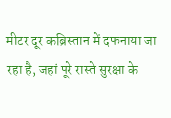मीटर दूर कब्रिस्तान में दफनाया जा रहा है, जहां पूरे रास्ते सुरक्षा के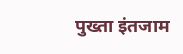पुख्ता इंतजाम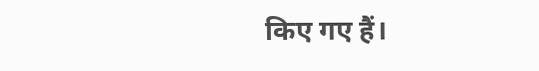किए गए हैं।